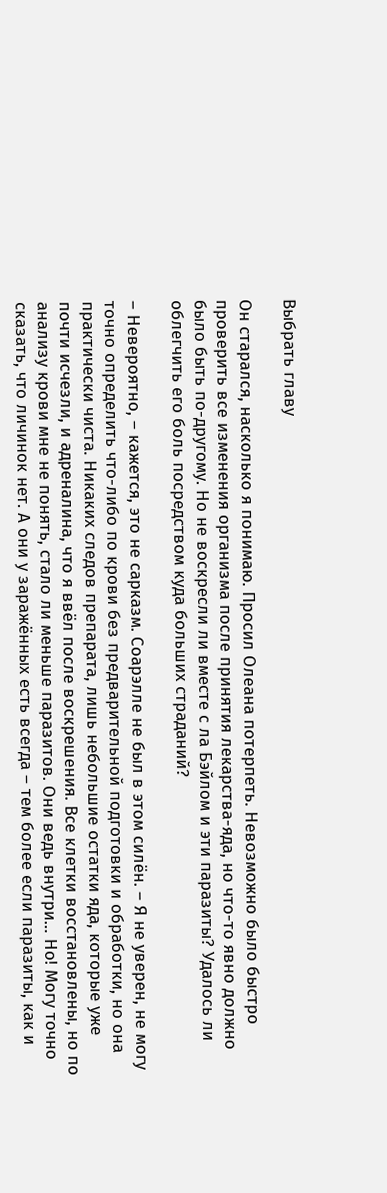Выбрать главу

Он старался, насколько я понимаю. Просил Олеана потерпеть. Невозможно было быстро проверить все изменения организма после принятия лекарства-яда, но что-то явно должно было быть по-другому. Но не воскресли ли вместе с ла Бэйлом и эти паразиты? Удалось ли облегчить его боль посредством куда больших страданий?

– Невероятно, – кажется, это не сарказм. Соарэлле не был в этом силён. – Я не уверен, не могу точно определить что-либо по крови без предварительной подготовки и обработки, но она практически чиста. Никаких следов препарата, лишь небольшие остатки яда, которые уже почти исчезли, и адреналина, что я ввёл после воскрешения. Все клетки восстановлены, но по анализу крови мне не понять, стало ли меньше паразитов. Они ведь внутри… Но! Могу точно сказать, что личинок нет. А они у заражённых есть всегда – тем более если паразиты, как и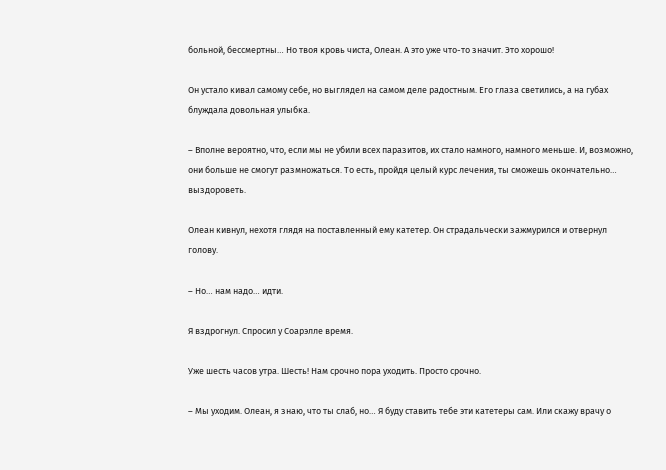больной, бессмертны… Но твоя кровь чиста, Олеан. А это уже что-то значит. Это хорошо!

Он устало кивал самому себе, но выглядел на самом деле радостным. Его глаза светились, а на губах блуждала довольная улыбка.

– Вполне вероятно, что, если мы не убили всех паразитов, их стало намного, намного меньше. И, возможно, они больше не смогут размножаться. То есть, пройдя целый курс лечения, ты сможешь окончательно… выздороветь.

Олеан кивнул, нехотя глядя на поставленный ему катетер. Он страдальчески зажмурился и отвернул голову.

– Но… нам надо… идти.

Я вздрогнул. Спросил у Соарэлле время.

Уже шесть часов утра. Шесть! Нам срочно пора уходить. Просто срочно.

– Мы уходим. Олеан, я знаю, что ты слаб, но… Я буду ставить тебе эти катетеры сам. Или скажу врачу о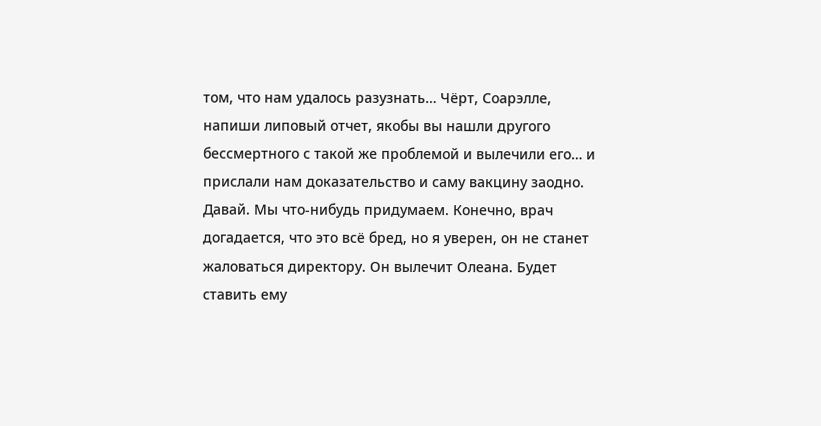том, что нам удалось разузнать… Чёрт, Соарэлле, напиши липовый отчет, якобы вы нашли другого бессмертного с такой же проблемой и вылечили его… и прислали нам доказательство и саму вакцину заодно. Давай. Мы что-нибудь придумаем. Конечно, врач догадается, что это всё бред, но я уверен, он не станет жаловаться директору. Он вылечит Олеана. Будет ставить ему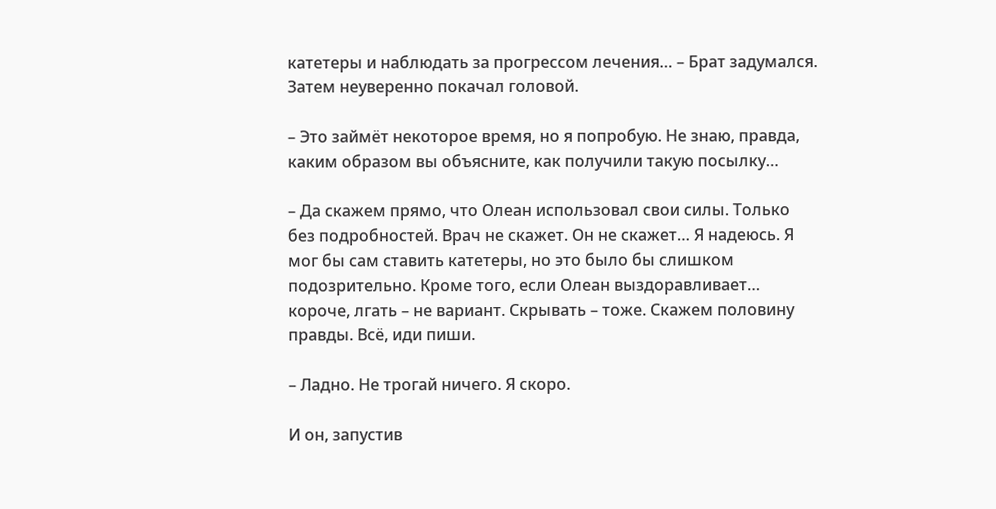катетеры и наблюдать за прогрессом лечения… – Брат задумался. Затем неуверенно покачал головой.

– Это займёт некоторое время, но я попробую. Не знаю, правда, каким образом вы объясните, как получили такую посылку…

– Да скажем прямо, что Олеан использовал свои силы. Только без подробностей. Врач не скажет. Он не скажет… Я надеюсь. Я мог бы сам ставить катетеры, но это было бы слишком подозрительно. Кроме того, если Олеан выздоравливает… короче, лгать – не вариант. Скрывать – тоже. Скажем половину правды. Всё, иди пиши.

– Ладно. Не трогай ничего. Я скоро.

И он, запустив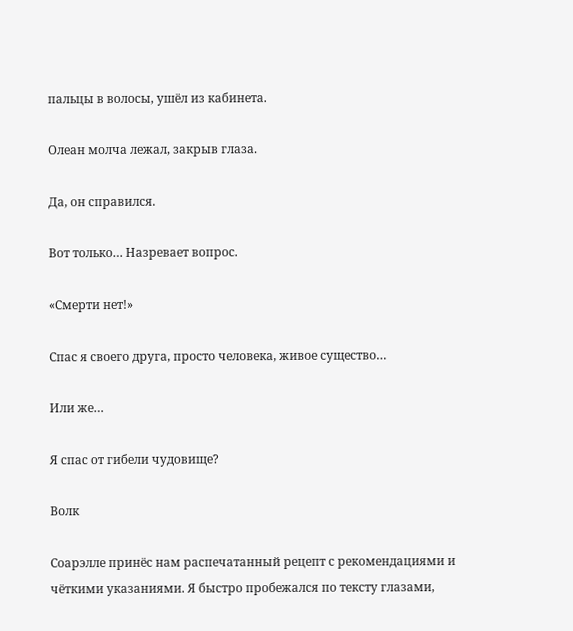пальцы в волосы, ушёл из кабинета.

Олеан молча лежал, закрыв глаза.

Да, он справился.

Вот только… Назревает вопрос.

«Смерти нет!»

Спас я своего друга, просто человека, живое существо…

Или же…

Я спас от гибели чудовище?

Волк

Соарэлле принёс нам распечатанный рецепт с рекомендациями и чёткими указаниями. Я быстро пробежался по тексту глазами,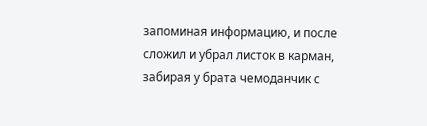запоминая информацию, и после сложил и убрал листок в карман, забирая у брата чемоданчик с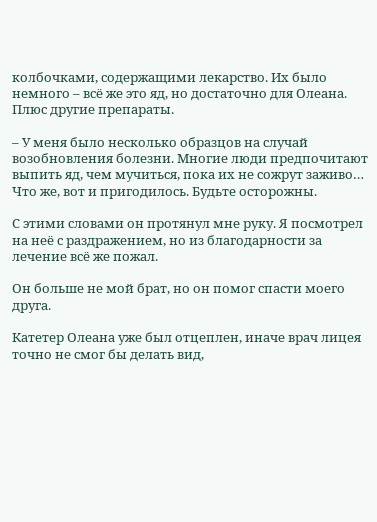колбочками, содержащими лекарство. Их было немного – всё же это яд, но достаточно для Олеана. Плюс другие препараты.

– У меня было несколько образцов на случай возобновления болезни. Многие люди предпочитают выпить яд, чем мучиться, пока их не сожрут заживо… Что же, вот и пригодилось. Будьте осторожны.

С этими словами он протянул мне руку. Я посмотрел на неё с раздражением, но из благодарности за лечение всё же пожал.

Он больше не мой брат, но он помог спасти моего друга.

Катетер Олеана уже был отцеплен, иначе врач лицея точно не смог бы делать вид,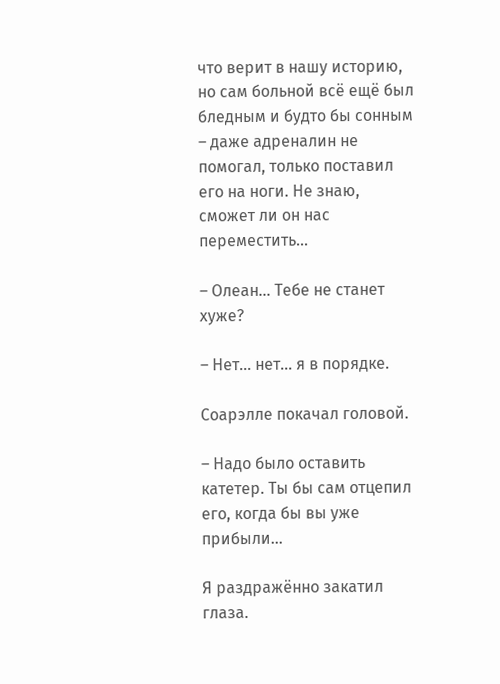что верит в нашу историю, но сам больной всё ещё был бледным и будто бы сонным – даже адреналин не помогал, только поставил его на ноги. Не знаю, сможет ли он нас переместить…

– Олеан… Тебе не станет хуже?

– Нет… нет… я в порядке.

Соарэлле покачал головой.

– Надо было оставить катетер. Ты бы сам отцепил его, когда бы вы уже прибыли…

Я раздражённо закатил глаза.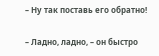– Ну так поставь его обратно!

– Ладно, ладно, – он быстро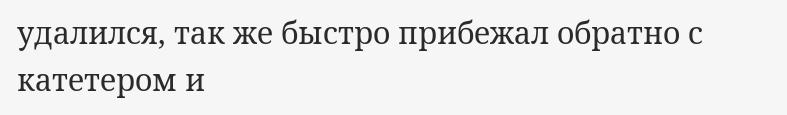удалился, так же быстро прибежал обратно с катетером и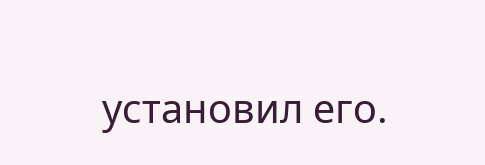установил его.